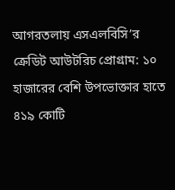আগরতলায় এসএলবিসি’র ক্রেডিট আউটরিচ প্রোগ্রাম: ১০ হাজারের বেশি উপভোক্তার হাতে ৪১৯ কোটি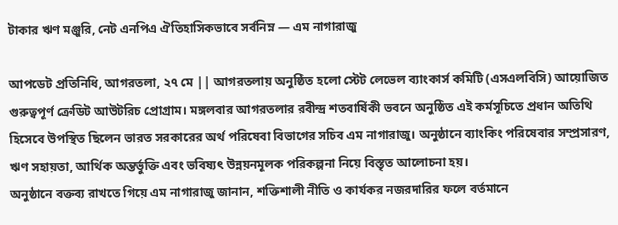টাকার ঋণ মঞ্জুরি, নেট এনপিএ ঐতিহাসিকভাবে সর্বনিম্ন — এম নাগারাজু

আপডেট প্রতিনিধি, আগরতলা, ২৭ মে || আগরতলায় অনুষ্ঠিত হলো স্টেট লেভেল ব্যাংকার্স কমিটি (এসএলবিসি) আয়োজিত গুরুত্বপূর্ণ ক্রেডিট আউটরিচ প্রোগ্রাম। মঙ্গলবার আগরতলার রবীন্দ্র শতবার্ষিকী ভবনে অনুষ্ঠিত এই কর্মসূচিতে প্রধান অতিথি হিসেবে উপস্থিত ছিলেন ভারত সরকারের অর্থ পরিষেবা বিভাগের সচিব এম নাগারাজু। অনুষ্ঠানে ব্যাংকিং পরিষেবার সম্প্রসারণ, ঋণ সহায়তা, আর্থিক অন্তর্ভুক্তি এবং ভবিষ্যৎ উন্নয়নমূলক পরিকল্পনা নিয়ে বিস্তৃত আলোচনা হয়।
অনুষ্ঠানে বক্তব্য রাখতে গিয়ে এম নাগারাজু জানান, শক্তিশালী নীতি ও কার্যকর নজরদারির ফলে বর্তমানে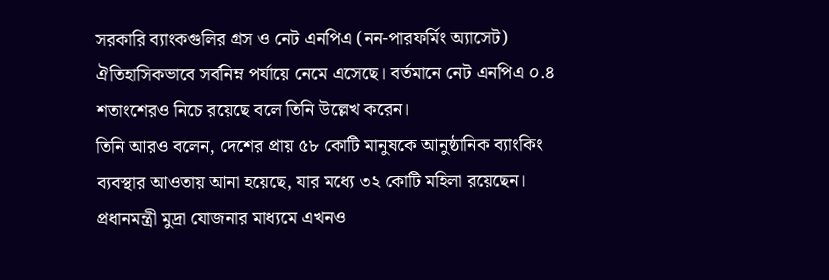সরকারি ব্যাংকগুলির গ্রস ও নেট এনপিএ (নন-পারফর্মিং অ্যাসেট) ঐতিহাসিকভাবে সর্বনিম্ন পর্যায়ে নেমে এসেছে। বর্তমানে নেট এনপিএ ০.৪ শতাংশেরও নিচে রয়েছে বলে তিনি উল্লেখ করেন।
তিনি আরও বলেন, দেশের প্রায় ৫৮ কোটি মানুষকে আনুষ্ঠানিক ব্যাংকিং ব্যবস্থার আওতায় আনা হয়েছে, যার মধ্যে ৩২ কোটি মহিলা রয়েছেন। প্রধানমন্ত্রী মুদ্রা যোজনার মাধ্যমে এখনও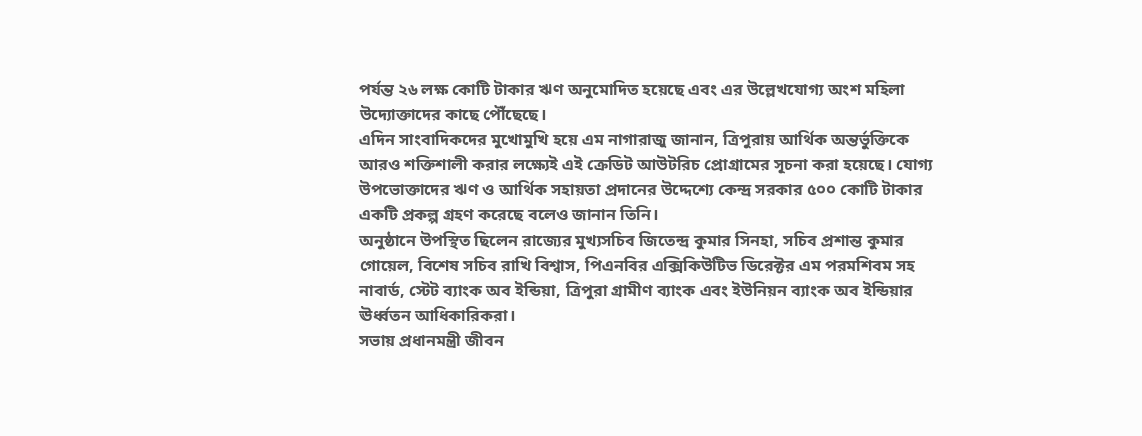পর্যন্ত ২৬ লক্ষ কোটি টাকার ঋণ অনুমোদিত হয়েছে এবং এর উল্লেখযোগ্য অংশ মহিলা উদ্যোক্তাদের কাছে পৌঁছেছে।
এদিন সাংবাদিকদের মুখোমুখি হয়ে এম নাগারাজু জানান, ত্রিপুরায় আর্থিক অন্তর্ভুক্তিকে আরও শক্তিশালী করার লক্ষ্যেই এই ক্রেডিট আউটরিচ প্রোগ্রামের সূচনা করা হয়েছে। যোগ্য উপভোক্তাদের ঋণ ও আর্থিক সহায়তা প্রদানের উদ্দেশ্যে কেন্দ্র সরকার ৫০০ কোটি টাকার একটি প্রকল্প গ্রহণ করেছে বলেও জানান তিনি।
অনুষ্ঠানে উপস্থিত ছিলেন রাজ্যের মুখ্যসচিব জিতেন্দ্র কুমার সিনহা, সচিব প্রশান্ত কুমার গোয়েল, বিশেষ সচিব রাখি বিশ্বাস, পিএনবির এক্সিকিউটিভ ডিরেক্টর এম পরমশিবম সহ নাবার্ড, স্টেট ব্যাংক অব ইন্ডিয়া, ত্রিপুরা গ্রামীণ ব্যাংক এবং ইউনিয়ন ব্যাংক অব ইন্ডিয়ার ঊর্ধ্বতন আধিকারিকরা।
সভায় প্রধানমন্ত্রী জীবন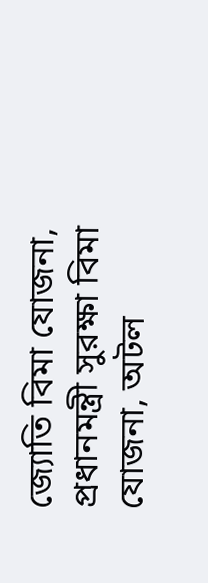জ্যোতি বিমা যোজনা, প্রধানমন্ত্রী সুরক্ষা বিমা যোজনা, অটল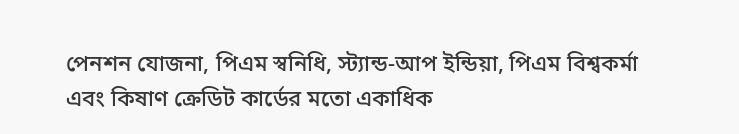পেনশন যোজনা, পিএম স্বনিধি, স্ট্যান্ড-আপ ইন্ডিয়া, পিএম বিশ্বকর্মা এবং কিষাণ ক্রেডিট কার্ডের মতো একাধিক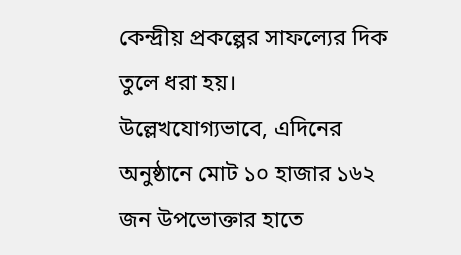কেন্দ্রীয় প্রকল্পের সাফল্যের দিক তুলে ধরা হয়।
উল্লেখযোগ্যভাবে, এদিনের অনুষ্ঠানে মোট ১০ হাজার ১৬২ জন উপভোক্তার হাতে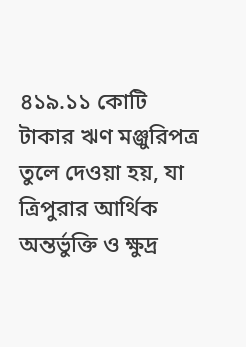৪১৯.১১ কোটি টাকার ঋণ মঞ্জুরিপত্র তুলে দেওয়া হয়, যা ত্রিপুরার আর্থিক অন্তর্ভুক্তি ও ক্ষুদ্র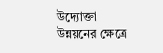উদ্যোক্তা উন্নয়নের ক্ষেত্রে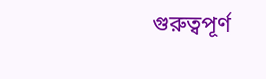গুরুত্বপূর্ণ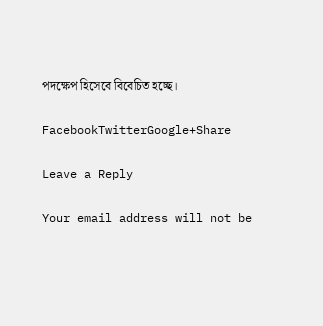পদক্ষেপ হিসেবে বিবেচিত হচ্ছে।

FacebookTwitterGoogle+Share

Leave a Reply

Your email address will not be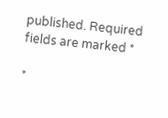published. Required fields are marked *

*